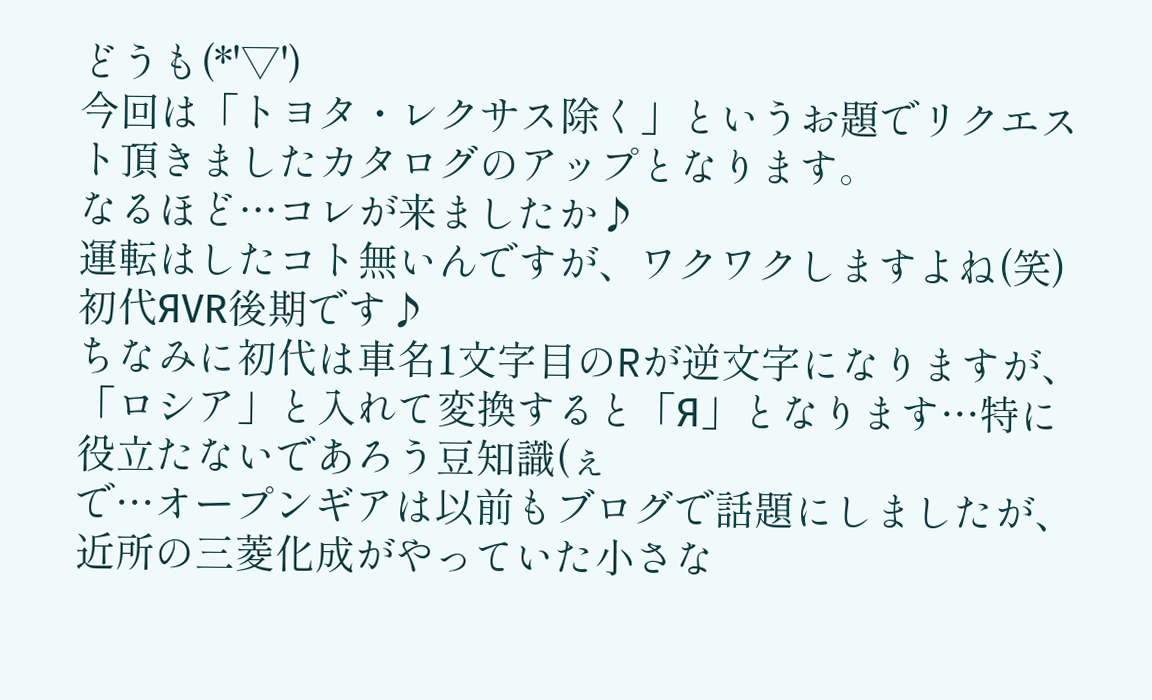どうも(*'▽')
今回は「トヨタ・レクサス除く」というお題でリクエスト頂きましたカタログのアップとなります。
なるほど…コレが来ましたか♪
運転はしたコト無いんですが、ワクワクしますよね(笑)
初代ЯVR後期です♪
ちなみに初代は車名1文字目のRが逆文字になりますが、「ロシア」と入れて変換すると「Я」となります…特に役立たないであろう豆知識(ぇ
で…オープンギアは以前もブログで話題にしましたが、近所の三菱化成がやっていた小さな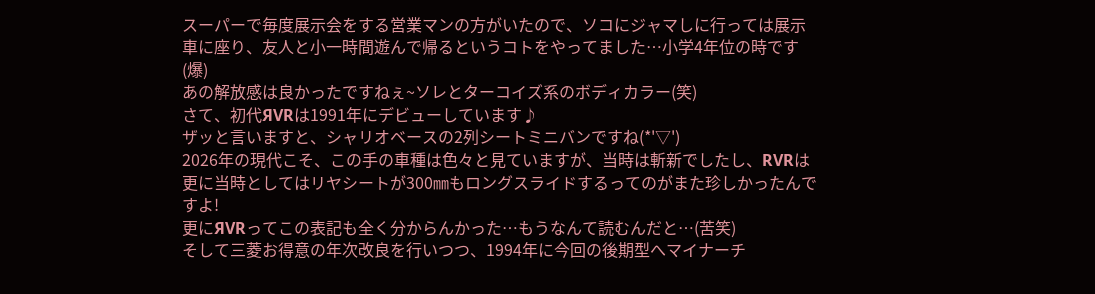スーパーで毎度展示会をする営業マンの方がいたので、ソコにジャマしに行っては展示車に座り、友人と小一時間遊んで帰るというコトをやってました…小学4年位の時です(爆)
あの解放感は良かったですねぇ~ソレとターコイズ系のボディカラー(笑)
さて、初代ЯVRは1991年にデビューしています♪
ザッと言いますと、シャリオベースの2列シートミニバンですね(*'▽')
2026年の現代こそ、この手の車種は色々と見ていますが、当時は斬新でしたし、RVRは更に当時としてはリヤシートが300㎜もロングスライドするってのがまた珍しかったんですよ!
更にЯVRってこの表記も全く分からんかった…もうなんて読むんだと…(苦笑)
そして三菱お得意の年次改良を行いつつ、1994年に今回の後期型へマイナーチ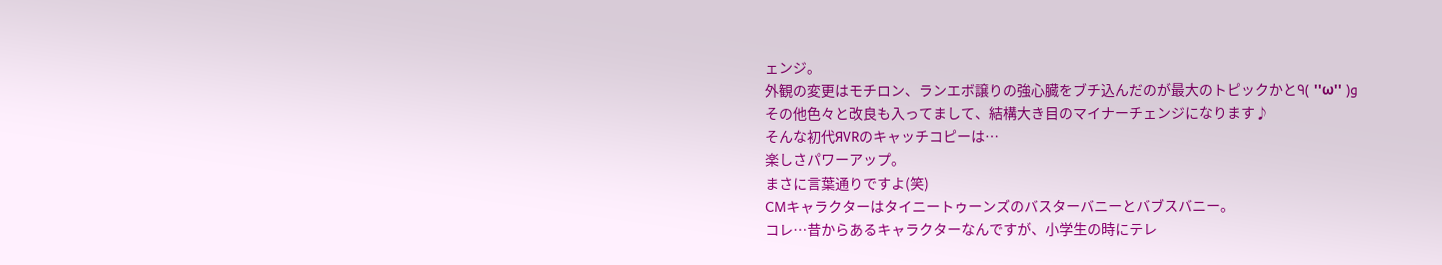ェンジ。
外観の変更はモチロン、ランエボ譲りの強心臓をブチ込んだのが最大のトピックかと٩( ''ω'' )و
その他色々と改良も入ってまして、結構大き目のマイナーチェンジになります♪
そんな初代ЯVRのキャッチコピーは…
楽しさパワーアップ。
まさに言葉通りですよ(笑)
CMキャラクターはタイニートゥーンズのバスターバニーとバブスバニー。
コレ…昔からあるキャラクターなんですが、小学生の時にテレ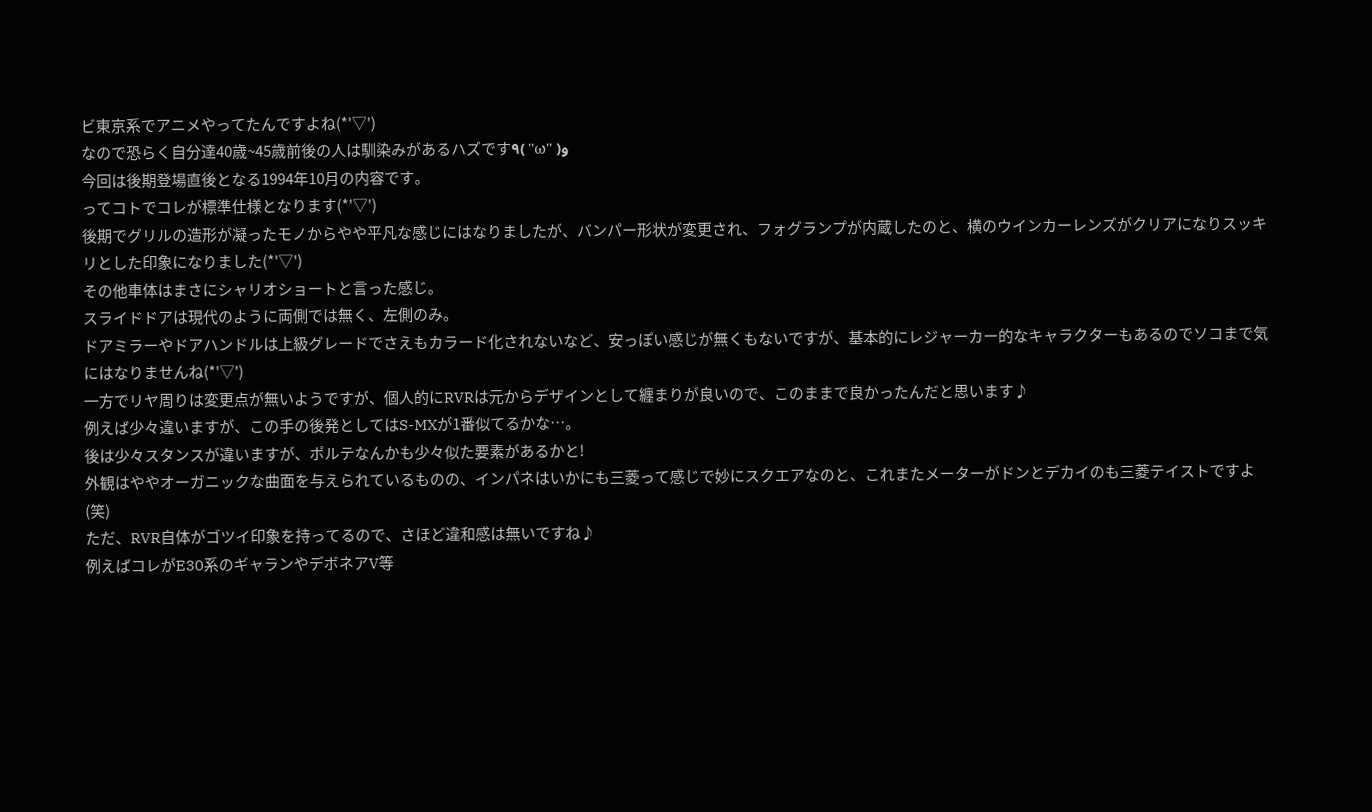ビ東京系でアニメやってたんですよね(*'▽')
なので恐らく自分達40歳~45歳前後の人は馴染みがあるハズです٩( ''ω'' )و
今回は後期登場直後となる1994年10月の内容です。
ってコトでコレが標準仕様となります(*'▽')
後期でグリルの造形が凝ったモノからやや平凡な感じにはなりましたが、バンパー形状が変更され、フォグランプが内蔵したのと、横のウインカーレンズがクリアになりスッキリとした印象になりました(*'▽')
その他車体はまさにシャリオショートと言った感じ。
スライドドアは現代のように両側では無く、左側のみ。
ドアミラーやドアハンドルは上級グレードでさえもカラード化されないなど、安っぽい感じが無くもないですが、基本的にレジャーカー的なキャラクターもあるのでソコまで気にはなりませんね(*'▽')
一方でリヤ周りは変更点が無いようですが、個人的にRVRは元からデザインとして纏まりが良いので、このままで良かったんだと思います♪
例えば少々違いますが、この手の後発としてはS-MXが1番似てるかな…。
後は少々スタンスが違いますが、ポルテなんかも少々似た要素があるかと!
外観はややオーガニックな曲面を与えられているものの、インパネはいかにも三菱って感じで妙にスクエアなのと、これまたメーターがドンとデカイのも三菱テイストですよ(笑)
ただ、RVR自体がゴツイ印象を持ってるので、さほど違和感は無いですね♪
例えばコレがE30系のギャランやデボネアV等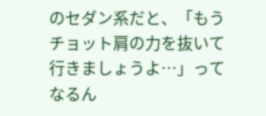のセダン系だと、「もうチョット肩の力を抜いて行きましょうよ…」ってなるん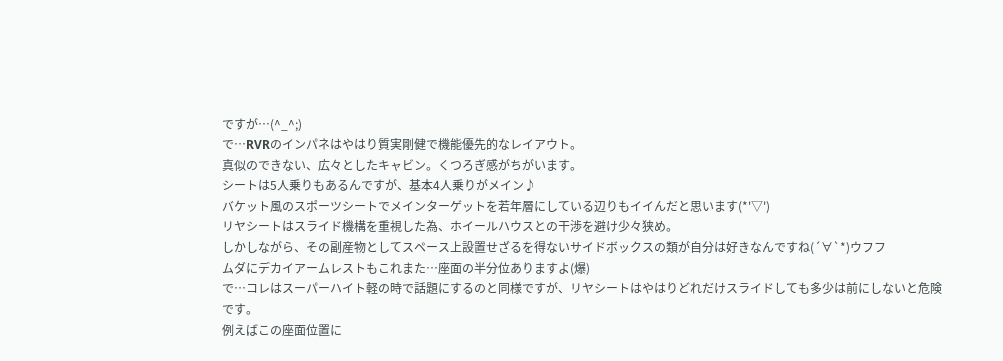ですが…(^_^;)
で…RVRのインパネはやはり質実剛健で機能優先的なレイアウト。
真似のできない、広々としたキャビン。くつろぎ感がちがいます。
シートは5人乗りもあるんですが、基本4人乗りがメイン♪
バケット風のスポーツシートでメインターゲットを若年層にしている辺りもイイんだと思います(*'▽')
リヤシートはスライド機構を重視した為、ホイールハウスとの干渉を避け少々狭め。
しかしながら、その副産物としてスペース上設置せざるを得ないサイドボックスの類が自分は好きなんですね(´∀`*)ウフフ
ムダにデカイアームレストもこれまた…座面の半分位ありますよ(爆)
で…コレはスーパーハイト軽の時で話題にするのと同様ですが、リヤシートはやはりどれだけスライドしても多少は前にしないと危険です。
例えばこの座面位置に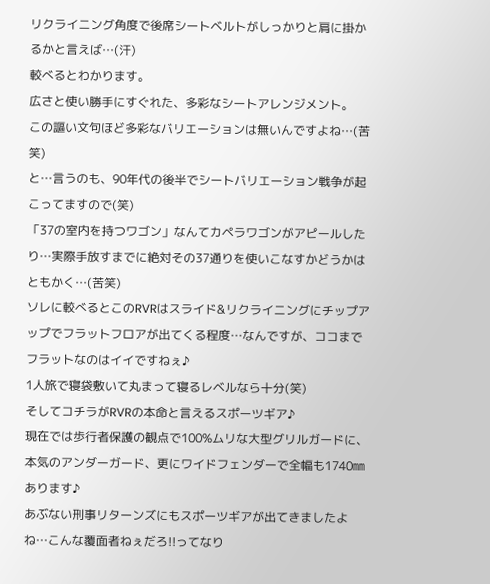リクライニング角度で後席シートベルトがしっかりと肩に掛かるかと言えば…(汗)
較べるとわかります。
広さと使い勝手にすぐれた、多彩なシートアレンジメント。
この謳い文句ほど多彩なバリエーションは無いんですよね…(苦笑)
と…言うのも、90年代の後半でシートバリエーション戦争が起こってますので(笑)
「37の室内を持つワゴン」なんてカペラワゴンがアピールしたり…実際手放すまでに絶対その37通りを使いこなすかどうかはともかく…(苦笑)
ソレに較べるとこのRVRはスライド&リクライニングにチップアップでフラットフロアが出てくる程度…なんですが、ココまでフラットなのはイイですねぇ♪
1人旅で寝袋敷いて丸まって寝るレベルなら十分(笑)
そしてコチラがRVRの本命と言えるスポーツギア♪
現在では歩行者保護の観点で100%ムリな大型グリルガードに、本気のアンダーガード、更にワイドフェンダーで全幅も1740㎜あります♪
あぶない刑事リターンズにもスポーツギアが出てきましたよね…こんな覆面者ねぇだろ!!ってなり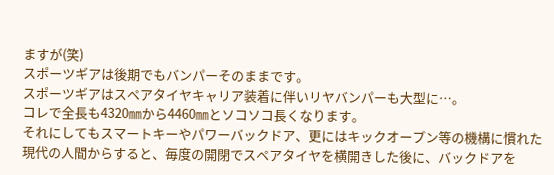ますが(笑)
スポーツギアは後期でもバンパーそのままです。
スポーツギアはスペアタイヤキャリア装着に伴いリヤバンパーも大型に…。
コレで全長も4320㎜から4460㎜とソコソコ長くなります。
それにしてもスマートキーやパワーバックドア、更にはキックオープン等の機構に慣れた現代の人間からすると、毎度の開閉でスペアタイヤを横開きした後に、バックドアを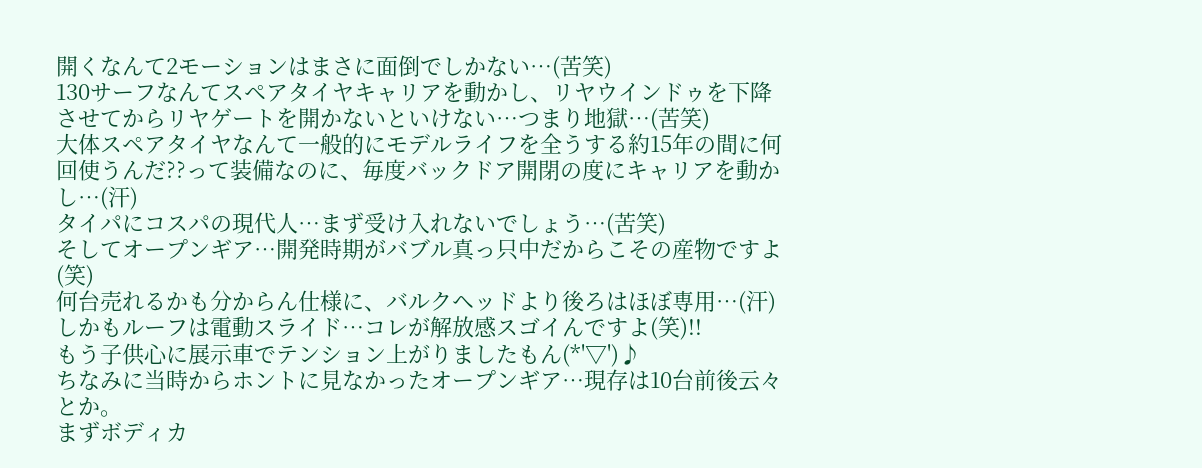開くなんて2モーションはまさに面倒でしかない…(苦笑)
130サーフなんてスペアタイヤキャリアを動かし、リヤウインドゥを下降させてからリヤゲートを開かないといけない…つまり地獄…(苦笑)
大体スペアタイヤなんて一般的にモデルライフを全うする約15年の間に何回使うんだ??って装備なのに、毎度バックドア開閉の度にキャリアを動かし…(汗)
タイパにコスパの現代人…まず受け入れないでしょう…(苦笑)
そしてオープンギア…開発時期がバブル真っ只中だからこその産物ですよ(笑)
何台売れるかも分からん仕様に、バルクヘッドより後ろはほぼ専用…(汗)
しかもルーフは電動スライド…コレが解放感スゴイんですよ(笑)!!
もう子供心に展示車でテンション上がりましたもん(*'▽')♪
ちなみに当時からホントに見なかったオープンギア…現存は10台前後云々とか。
まずボディカ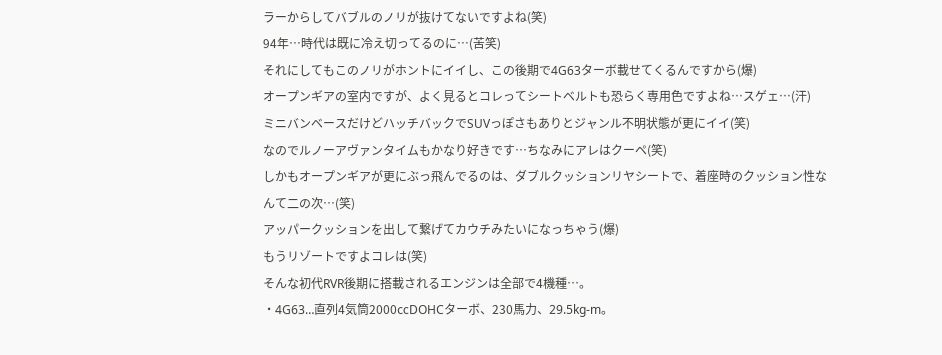ラーからしてバブルのノリが抜けてないですよね(笑)
94年…時代は既に冷え切ってるのに…(苦笑)
それにしてもこのノリがホントにイイし、この後期で4G63ターボ載せてくるんですから(爆)
オープンギアの室内ですが、よく見るとコレってシートベルトも恐らく専用色ですよね…スゲェ…(汗)
ミニバンベースだけどハッチバックでSUVっぽさもありとジャンル不明状態が更にイイ(笑)
なのでルノーアヴァンタイムもかなり好きです…ちなみにアレはクーペ(笑)
しかもオープンギアが更にぶっ飛んでるのは、ダブルクッションリヤシートで、着座時のクッション性なんて二の次…(笑)
アッパークッションを出して繋げてカウチみたいになっちゃう(爆)
もうリゾートですよコレは(笑)
そんな初代RVR後期に搭載されるエンジンは全部で4機種…。
・4G63…直列4気筒2000㏄DOHCターボ、230馬力、29.5kg-m。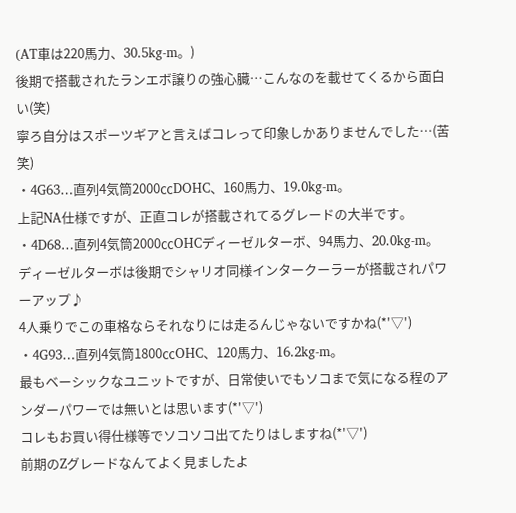(AT車は220馬力、30.5kg-m。)
後期で搭載されたランエボ譲りの強心臓…こんなのを載せてくるから面白い(笑)
寧ろ自分はスポーツギアと言えばコレって印象しかありませんでした…(苦笑)
・4G63…直列4気筒2000㏄DOHC、160馬力、19.0kg-m。
上記NA仕様ですが、正直コレが搭載されてるグレードの大半です。
・4D68…直列4気筒2000㏄OHCディーゼルターボ、94馬力、20.0kg-m。
ディーゼルターボは後期でシャリオ同様インタークーラーが搭載されパワーアップ♪
4人乗りでこの車格ならそれなりには走るんじゃないですかね(*'▽')
・4G93…直列4気筒1800㏄OHC、120馬力、16.2kg-m。
最もベーシックなユニットですが、日常使いでもソコまで気になる程のアンダーパワーでは無いとは思います(*'▽')
コレもお買い得仕様等でソコソコ出てたりはしますね(*'▽')
前期のZグレードなんてよく見ましたよ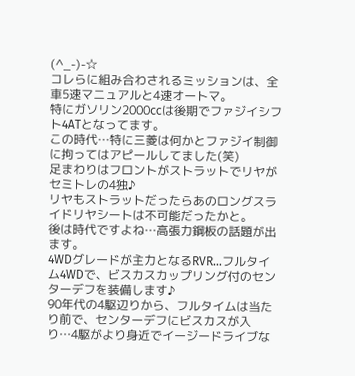(^_-)-☆
コレらに組み合わされるミッションは、全車5速マニュアルと4速オートマ。
特にガソリン2000㏄は後期でファジイシフト4ATとなってます。
この時代…特に三菱は何かとファジイ制御に拘ってはアピールしてました(笑)
足まわりはフロントがストラットでリヤがセミトレの4独♪
リヤもストラットだったらあのロングスライドリヤシートは不可能だったかと。
後は時代ですよね…高張力鋼板の話題が出ます。
4WDグレードが主力となるRVR…フルタイム4WDで、ビスカスカップリング付のセンターデフを装備します♪
90年代の4駆辺りから、フルタイムは当たり前で、センターデフにビスカスが入り…4駆がより身近でイージードライブな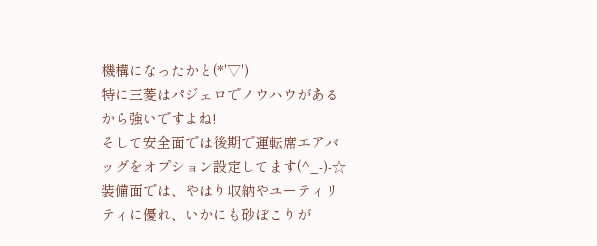機構になったかと(*'▽')
特に三菱はパジェロでノウハウがあるから強いですよね!
そして安全面では後期で運転席エアバッグをオプション設定してます(^_-)-☆
装備面では、やはり収納やユーティリティに優れ、いかにも砂ぼこりが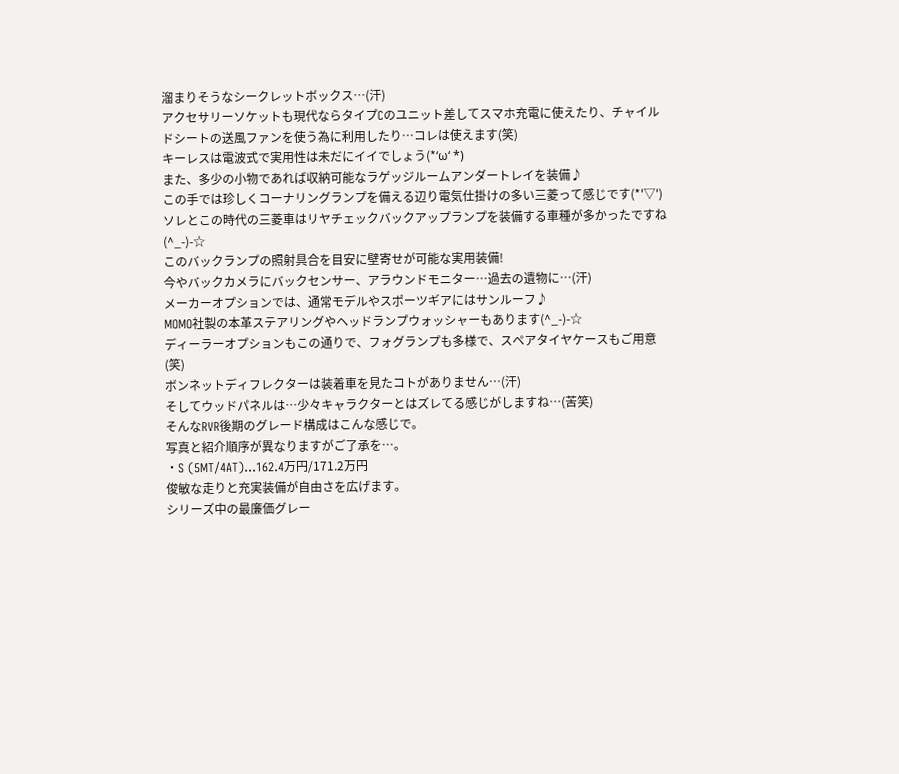溜まりそうなシークレットボックス…(汗)
アクセサリーソケットも現代ならタイプCのユニット差してスマホ充電に使えたり、チャイルドシートの送風ファンを使う為に利用したり…コレは使えます(笑)
キーレスは電波式で実用性は未だにイイでしょう(*‘ω‘ *)
また、多少の小物であれば収納可能なラゲッジルームアンダートレイを装備♪
この手では珍しくコーナリングランプを備える辺り電気仕掛けの多い三菱って感じです(*'▽')
ソレとこの時代の三菱車はリヤチェックバックアップランプを装備する車種が多かったですね(^_-)-☆
このバックランプの照射具合を目安に壁寄せが可能な実用装備!
今やバックカメラにバックセンサー、アラウンドモニター…過去の遺物に…(汗)
メーカーオプションでは、通常モデルやスポーツギアにはサンルーフ♪
MOMO社製の本革ステアリングやヘッドランプウォッシャーもあります(^_-)-☆
ディーラーオプションもこの通りで、フォグランプも多様で、スペアタイヤケースもご用意(笑)
ボンネットディフレクターは装着車を見たコトがありません…(汗)
そしてウッドパネルは…少々キャラクターとはズレてる感じがしますね…(苦笑)
そんなRVR後期のグレード構成はこんな感じで。
写真と紹介順序が異なりますがご了承を…。
・S (5MT/4AT)…162.4万円/171.2万円
俊敏な走りと充実装備が自由さを広げます。
シリーズ中の最廉価グレー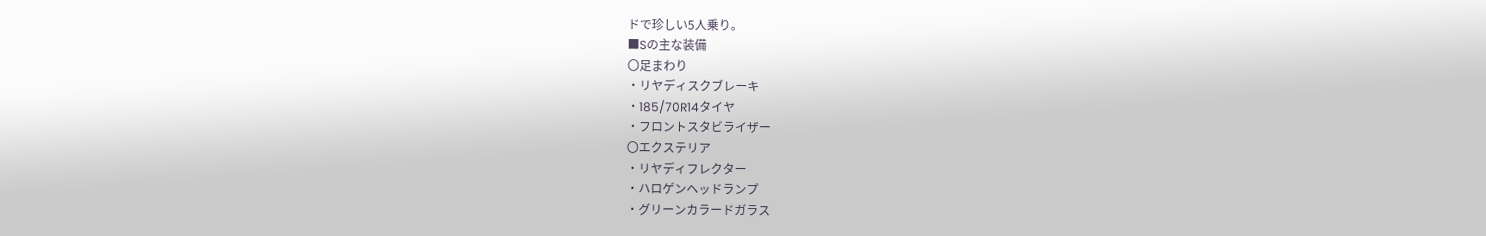ドで珍しい5人乗り。
■Sの主な装備
〇足まわり
・リヤディスクブレーキ
・185/70R14タイヤ
・フロントスタビライザー
〇エクステリア
・リヤディフレクター
・ハロゲンヘッドランプ
・グリーンカラードガラス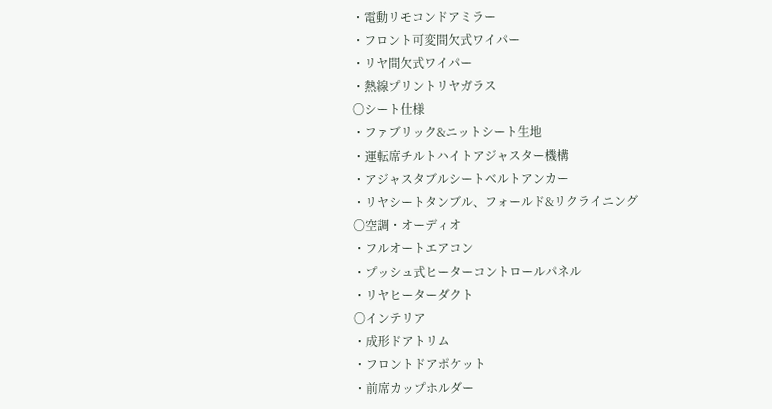・電動リモコンドアミラー
・フロント可変間欠式ワイパー
・リヤ間欠式ワイパー
・熱線プリントリヤガラス
〇シート仕様
・ファブリック&ニットシート生地
・運転席チルトハイトアジャスター機構
・アジャスタブルシートベルトアンカー
・リヤシートタンブル、フォールド&リクライニング
〇空調・オーディオ
・フルオートエアコン
・プッシュ式ヒーターコントロールパネル
・リヤヒーターダクト
〇インテリア
・成形ドアトリム
・フロントドアポケット
・前席カップホルダー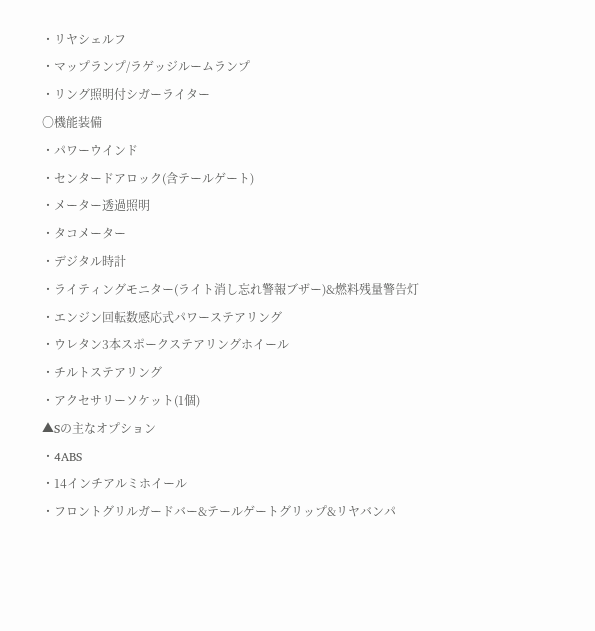・リヤシェルフ
・マップランプ/ラゲッジルームランプ
・リング照明付シガーライター
〇機能装備
・パワーウインド
・センタードアロック(含テールゲート)
・メーター透過照明
・タコメーター
・デジタル時計
・ライティングモニター(ライト消し忘れ警報ブザー)&燃料残量警告灯
・エンジン回転数感応式パワーステアリング
・ウレタン3本スポークステアリングホイール
・チルトステアリング
・アクセサリーソケット(1個)
▲Sの主なオプション
・4ABS
・14インチアルミホイール
・フロントグリルガードバー&テールゲートグリップ&リヤバンパ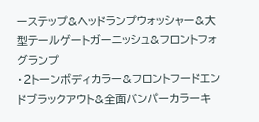ーステップ&ヘッドランプウォッシャー&大型テールゲートガーニッシュ&フロントフォグランプ
・2トーンボディカラー&フロントフードエンドブラックアウト&全面バンパーカラーキ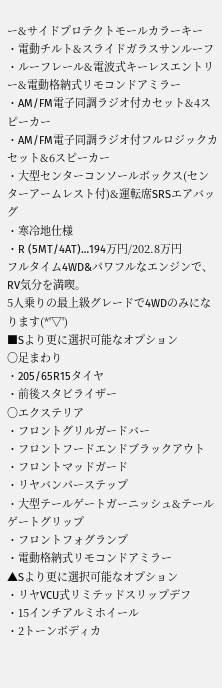ー&サイドプロテクトモールカラーキー
・電動チルト&スライドガラスサンルーフ
・ルーフレール&電波式キーレスエントリー&電動格納式リモコンドアミラー
・AM/FM電子同調ラジオ付カセット&4スピーカー
・AM/FM電子同調ラジオ付フルロジックカセット&6スピーカー
・大型センターコンソールボックス(センターアームレスト付)&運転席SRSエアバッグ
・寒冷地仕様
・R (5MT/4AT)…194万円/202.8万円
フルタイム4WD&パワフルなエンジンで、RV気分を満喫。
5人乗りの最上級グレードで4WDのみになります(*'▽')
■Sより更に選択可能なオプション
〇足まわり
・205/65R15タイヤ
・前後スタビライザー
〇エクステリア
・フロントグリルガードバー
・フロントフードエンドブラックアウト
・フロントマッドガード
・リヤバンパーステップ
・大型テールゲートガーニッシュ&テールゲートグリップ
・フロントフォグランプ
・電動格納式リモコンドアミラー
▲Sより更に選択可能なオプション
・リヤVCU式リミテッドスリップデフ
・15インチアルミホイール
・2トーンボディカ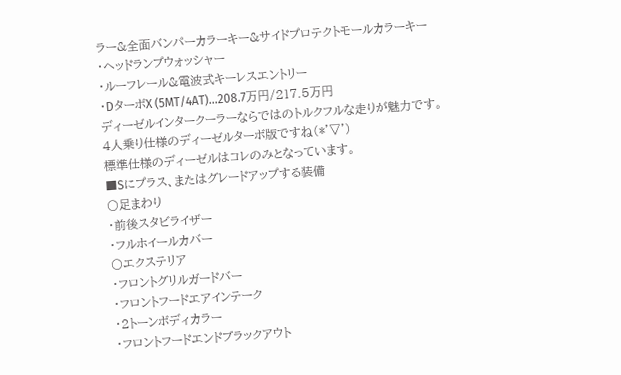ラー&全面バンパーカラーキー&サイドプロテクトモールカラーキー
・ヘッドランプウォッシャー
・ルーフレール&電波式キーレスエントリー
・DターボX (5MT/4AT)…208.7万円/217.5万円
ディーゼルインタークーラーならではのトルクフルな走りが魅力です。
4人乗り仕様のディーゼルターボ版ですね(*'▽')
標準仕様のディーゼルはコレのみとなっています。
■Sにプラス、またはグレードアップする装備
〇足まわり
・前後スタビライザー
・フルホイールカバー
〇エクステリア
・フロントグリルガードバー
・フロントフードエアインテーク
・2トーンボディカラー
・フロントフードエンドブラックアウト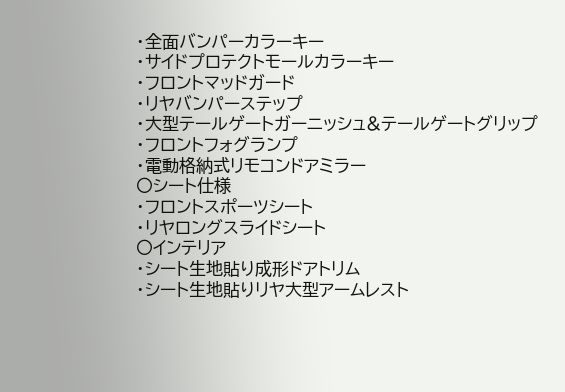・全面バンパーカラーキー
・サイドプロテクトモールカラーキー
・フロントマッドガード
・リヤバンパーステップ
・大型テールゲートガーニッシュ&テールゲートグリップ
・フロントフォグランプ
・電動格納式リモコンドアミラー
〇シート仕様
・フロントスポーツシート
・リヤロングスライドシート
〇インテリア
・シート生地貼り成形ドアトリム
・シート生地貼りリヤ大型アームレスト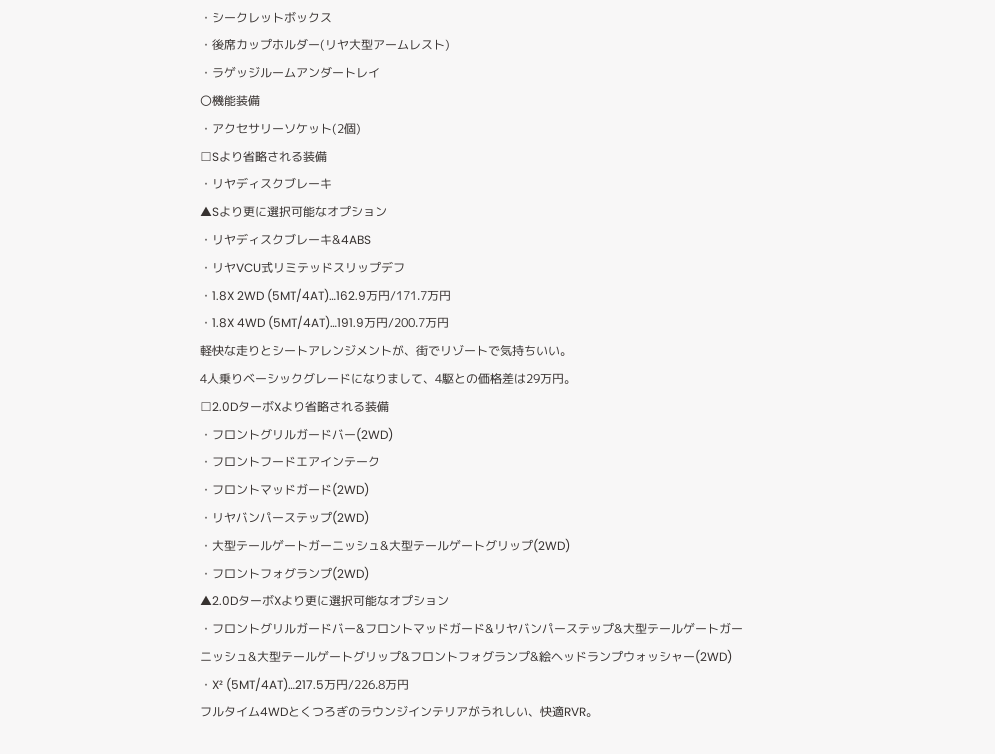・シークレットボックス
・後席カップホルダー(リヤ大型アームレスト)
・ラゲッジルームアンダートレイ
〇機能装備
・アクセサリーソケット(2個)
□Sより省略される装備
・リヤディスクブレーキ
▲Sより更に選択可能なオプション
・リヤディスクブレーキ&4ABS
・リヤVCU式リミテッドスリップデフ
・1.8X 2WD (5MT/4AT)…162.9万円/171.7万円
・1.8X 4WD (5MT/4AT)…191.9万円/200.7万円
軽快な走りとシートアレンジメントが、街でリゾートで気持ちいい。
4人乗りベーシックグレードになりまして、4駆との価格差は29万円。
□2.0DターボXより省略される装備
・フロントグリルガードバー(2WD)
・フロントフードエアインテーク
・フロントマッドガード(2WD)
・リヤバンパーステップ(2WD)
・大型テールゲートガーニッシュ&大型テールゲートグリップ(2WD)
・フロントフォグランプ(2WD)
▲2.0DターボXより更に選択可能なオプション
・フロントグリルガードバー&フロントマッドガード&リヤバンパーステップ&大型テールゲートガーニッシュ&大型テールゲートグリップ&フロントフォグランプ&絵ヘッドランプウォッシャー(2WD)
・X² (5MT/4AT)…217.5万円/226.8万円
フルタイム4WDとくつろぎのラウンジインテリアがうれしい、快適RVR。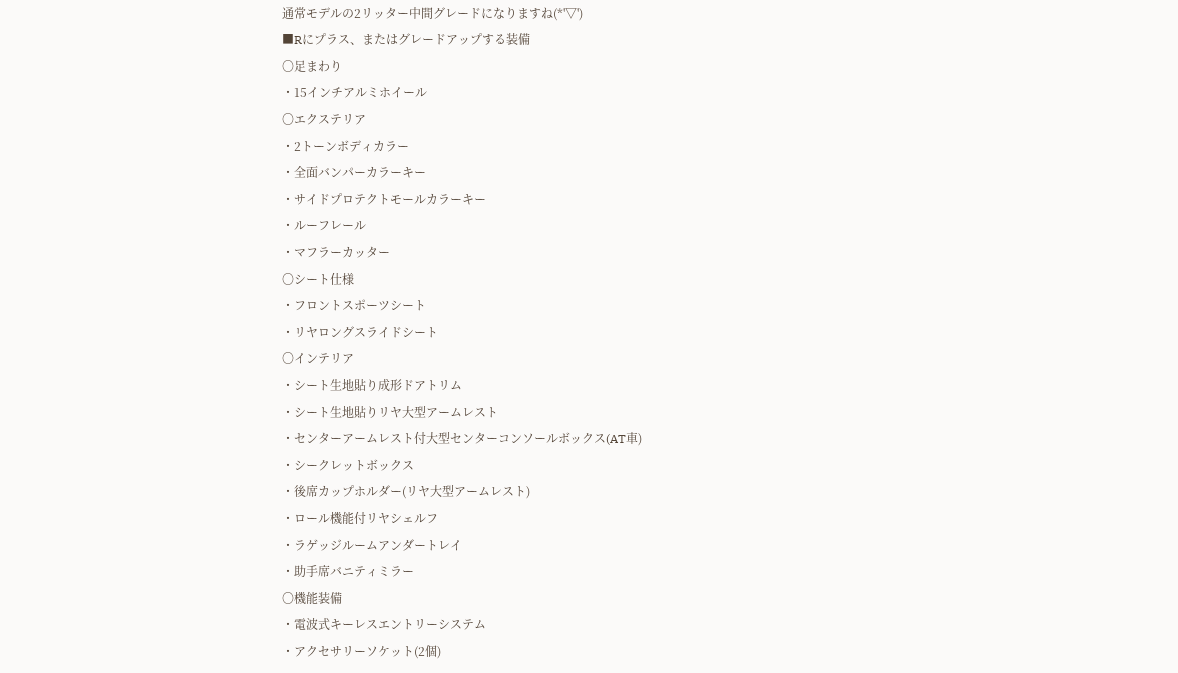通常モデルの2リッター中間グレードになりますね(*'▽')
■Rにプラス、またはグレードアップする装備
〇足まわり
・15インチアルミホイール
〇エクステリア
・2トーンボディカラー
・全面バンパーカラーキー
・サイドプロテクトモールカラーキー
・ルーフレール
・マフラーカッター
〇シート仕様
・フロントスポーツシート
・リヤロングスライドシート
〇インテリア
・シート生地貼り成形ドアトリム
・シート生地貼りリヤ大型アームレスト
・センターアームレスト付大型センターコンソールボックス(AT車)
・シークレットボックス
・後席カップホルダー(リヤ大型アームレスト)
・ロール機能付リヤシェルフ
・ラゲッジルームアンダートレイ
・助手席バニティミラー
〇機能装備
・電波式キーレスエントリーシステム
・アクセサリーソケット(2個)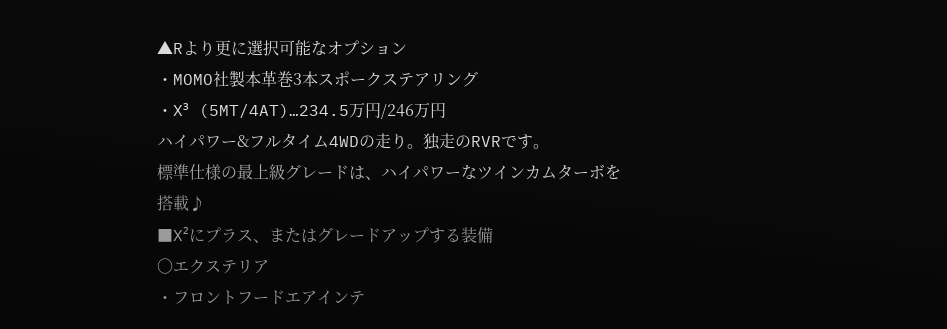▲Rより更に選択可能なオプション
・MOMO社製本革巻3本スポークステアリング
・X³ (5MT/4AT)…234.5万円/246万円
ハイパワー&フルタイム4WDの走り。独走のRVRです。
標準仕様の最上級グレードは、ハイパワーなツインカムターボを搭載♪
■X²にプラス、またはグレードアップする装備
〇エクステリア
・フロントフードエアインテ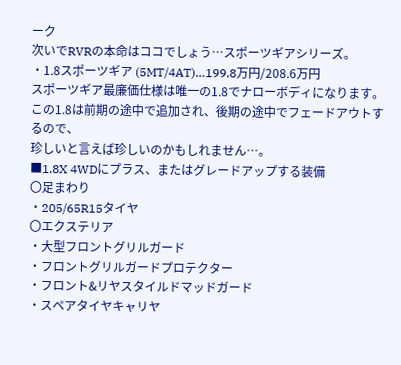ーク
次いでRVRの本命はココでしょう…スポーツギアシリーズ。
・1.8スポーツギア (5MT/4AT)…199.8万円/208.6万円
スポーツギア最廉価仕様は唯一の1.8でナローボディになります。
この1.8は前期の途中で追加され、後期の途中でフェードアウトするので、
珍しいと言えば珍しいのかもしれません…。
■1.8X 4WDにプラス、またはグレードアップする装備
〇足まわり
・205/65R15タイヤ
〇エクステリア
・大型フロントグリルガード
・フロントグリルガードプロテクター
・フロント&リヤスタイルドマッドガード
・スペアタイヤキャリヤ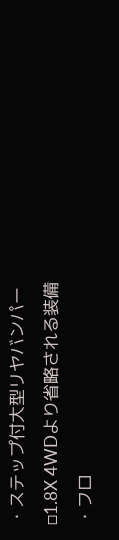・ステップ付大型リヤバンパー
□1.8X 4WDより省略される装備
・フロ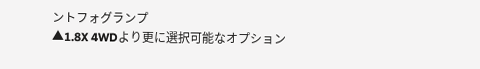ントフォグランプ
▲1.8X 4WDより更に選択可能なオプション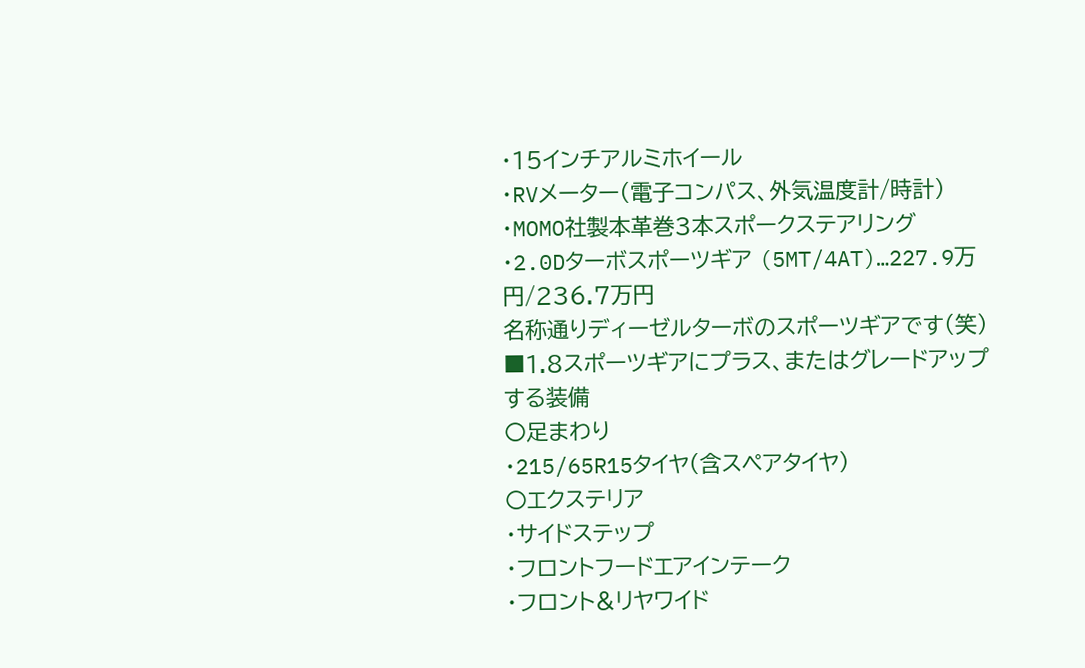・15インチアルミホイール
・RVメーター(電子コンパス、外気温度計/時計)
・MOMO社製本革巻3本スポークステアリング
・2.0Dターボスポーツギア (5MT/4AT)…227.9万円/236.7万円
名称通りディーゼルターボのスポーツギアです(笑)
■1.8スポーツギアにプラス、またはグレードアップする装備
〇足まわり
・215/65R15タイヤ(含スペアタイヤ)
〇エクステリア
・サイドステップ
・フロントフードエアインテーク
・フロント&リヤワイド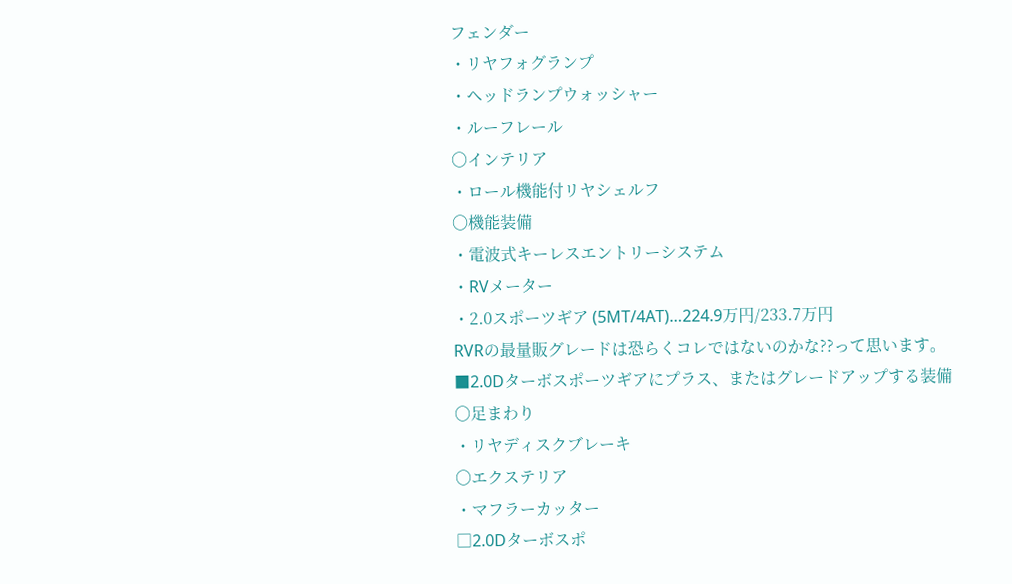フェンダー
・リヤフォグランプ
・ヘッドランプウォッシャー
・ルーフレール
〇インテリア
・ロール機能付リヤシェルフ
〇機能装備
・電波式キーレスエントリーシステム
・RVメーター
・2.0スポーツギア (5MT/4AT)…224.9万円/233.7万円
RVRの最量販グレードは恐らくコレではないのかな??って思います。
■2.0Dターボスポーツギアにプラス、またはグレードアップする装備
〇足まわり
・リヤディスクブレーキ
〇エクステリア
・マフラーカッター
□2.0Dターボスポ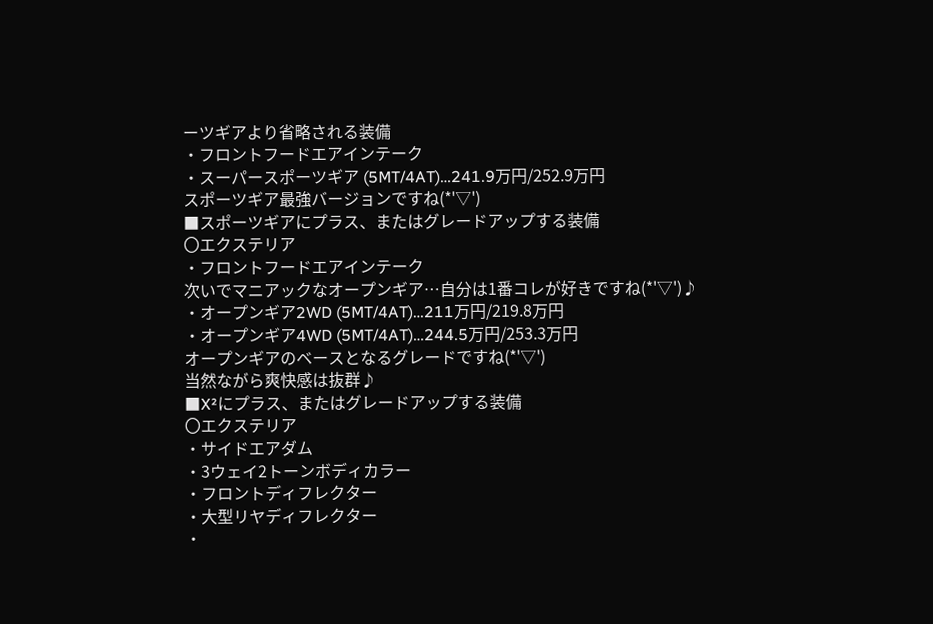ーツギアより省略される装備
・フロントフードエアインテーク
・スーパースポーツギア (5MT/4AT)…241.9万円/252.9万円
スポーツギア最強バージョンですね(*'▽')
■スポーツギアにプラス、またはグレードアップする装備
〇エクステリア
・フロントフードエアインテーク
次いでマニアックなオープンギア…自分は1番コレが好きですね(*'▽')♪
・オープンギア2WD (5MT/4AT)…211万円/219.8万円
・オープンギア4WD (5MT/4AT)…244.5万円/253.3万円
オープンギアのベースとなるグレードですね(*'▽')
当然ながら爽快感は抜群♪
■X²にプラス、またはグレードアップする装備
〇エクステリア
・サイドエアダム
・3ウェイ2トーンボディカラー
・フロントディフレクター
・大型リヤディフレクター
・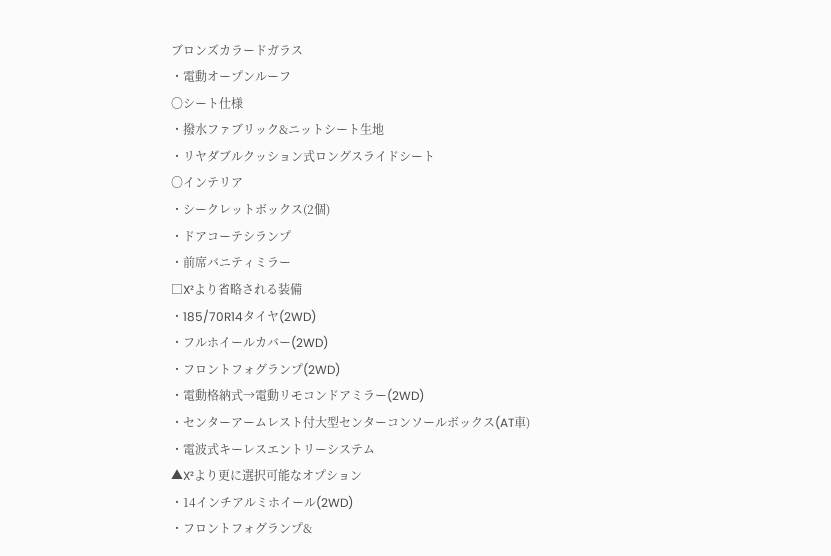ブロンズカラードガラス
・電動オープンルーフ
〇シート仕様
・撥水ファブリック&ニットシート生地
・リヤダブルクッション式ロングスライドシート
〇インテリア
・シークレットボックス(2個)
・ドアコーテシランプ
・前席バニティミラー
□X²より省略される装備
・185/70R14タイヤ(2WD)
・フルホイールカバー(2WD)
・フロントフォグランプ(2WD)
・電動格納式→電動リモコンドアミラー(2WD)
・センターアームレスト付大型センターコンソールボックス(AT車)
・電波式キーレスエントリーシステム
▲X²より更に選択可能なオプション
・14インチアルミホイール(2WD)
・フロントフォグランプ&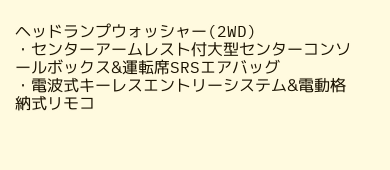ヘッドランプウォッシャー(2WD)
・センターアームレスト付大型センターコンソールボックス&運転席SRSエアバッグ
・電波式キーレスエントリーシステム&電動格納式リモコ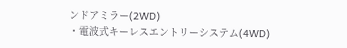ンドアミラー(2WD)
・電波式キーレスエントリーシステム(4WD)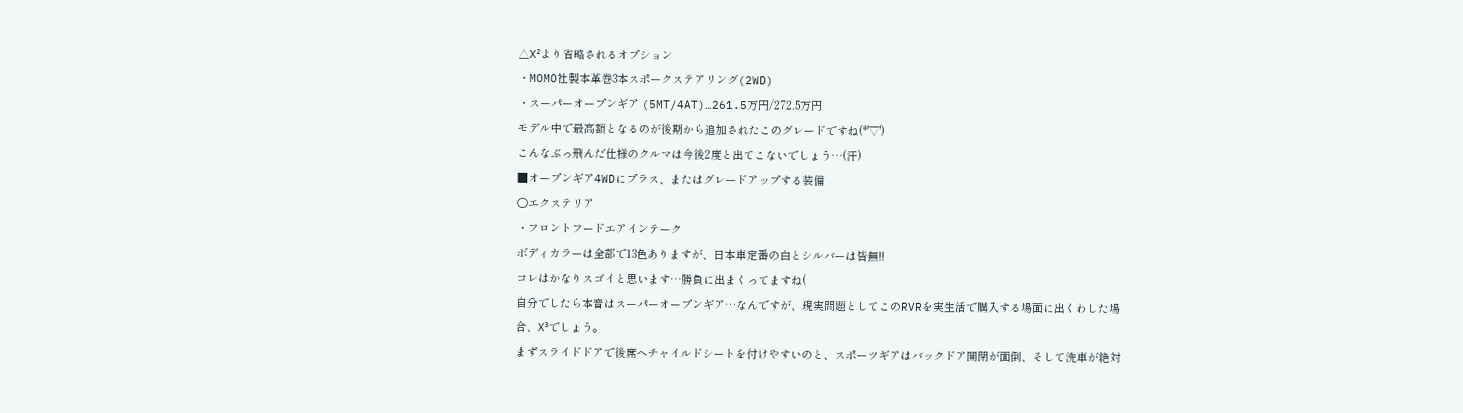△X²より省略されるオプション
・MOMO社製本革巻3本スポークステアリング(2WD)
・スーパーオープンギア (5MT/4AT)…261.5万円/272.5万円
モデル中で最高額となるのが後期から追加されたこのグレードですね(*'▽')
こんなぶっ飛んだ仕様のクルマは今後2度と出てこないでしょう…(汗)
■オープンギア4WDにプラス、またはグレードアップする装備
〇エクステリア
・フロントフードエアインテーク
ボディカラーは全部で13色ありますが、日本車定番の白とシルバーは皆無!!
コレはかなりスゴイと思います…勝負に出まくってますね(
自分でしたら本音はスーパーオープンギア…なんですが、現実問題としてこのRVRを実生活で購入する場面に出くわした場合、X³でしょう。
まずスライドドアで後席へチャイルドシートを付けやすいのと、スポーツギアはバックドア開閉が面倒、そして洗車が絶対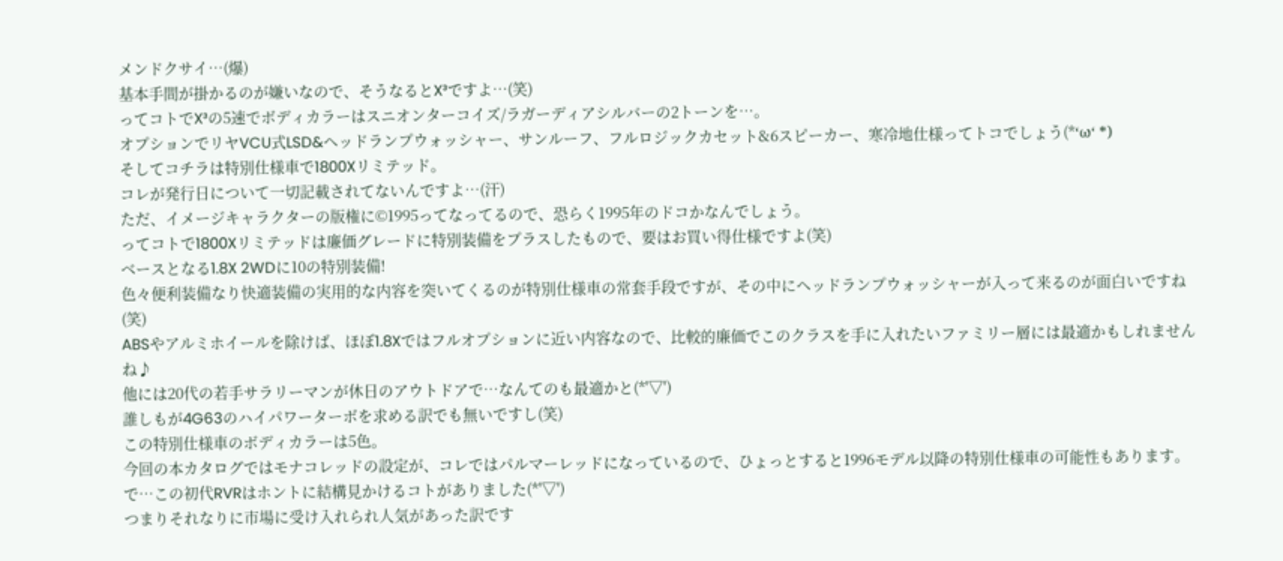メンドクサイ…(爆)
基本手間が掛かるのが嫌いなので、そうなるとX³ですよ…(笑)
ってコトでX³の5速でボディカラーはスニオンターコイズ/ラガーディアシルバーの2トーンを…。
オプションでリヤVCU式LSD&ヘッドランプウォッシャー、サンルーフ、フルロジックカセット&6スピーカー、寒冷地仕様ってトコでしょう(*‘ω‘ *)
そしてコチラは特別仕様車で1800Xリミテッド。
コレが発行日について一切記載されてないんですよ…(汗)
ただ、イメージキャラクターの版権に©1995ってなってるので、恐らく1995年のドコかなんでしょう。
ってコトで1800Xリミテッドは廉価グレードに特別装備をプラスしたもので、要はお買い得仕様ですよ(笑)
ベースとなる1.8X 2WDに10の特別装備!
色々便利装備なり快適装備の実用的な内容を突いてくるのが特別仕様車の常套手段ですが、その中にヘッドランプウォッシャーが入って来るのが面白いですね(笑)
ABSやアルミホイールを除けば、ほぼ1.8Xではフルオプションに近い内容なので、比較的廉価でこのクラスを手に入れたいファミリー層には最適かもしれませんね♪
他には20代の若手サラリーマンが休日のアウトドアで…なんてのも最適かと(*'▽')
誰しもが4G63のハイパワーターボを求める訳でも無いですし(笑)
この特別仕様車のボディカラーは5色。
今回の本カタログではモナコレッドの設定が、コレではパルマーレッドになっているので、ひょっとすると1996モデル以降の特別仕様車の可能性もあります。
で…この初代RVRはホントに結構見かけるコトがありました(*'▽')
つまりそれなりに市場に受け入れられ人気があった訳です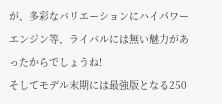が、多彩なバリエーションにハイパワーエンジン等、ライバルには無い魅力があったからでしょうね!
そしてモデル末期には最強版となる250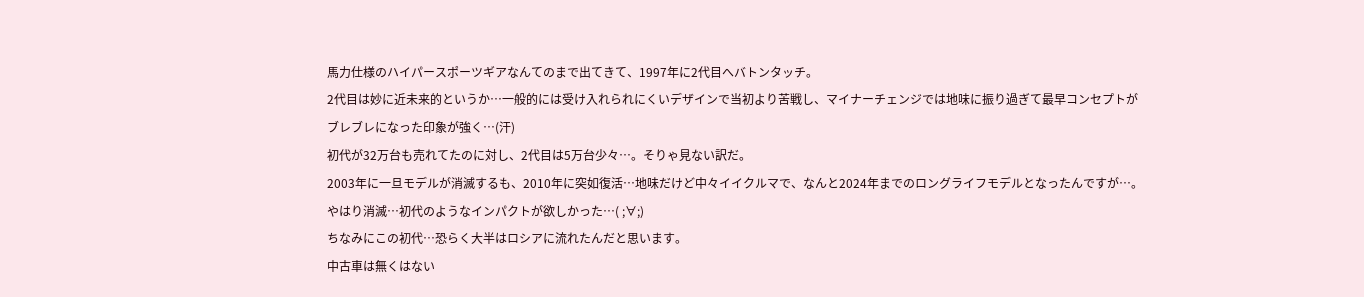馬力仕様のハイパースポーツギアなんてのまで出てきて、1997年に2代目へバトンタッチ。
2代目は妙に近未来的というか…一般的には受け入れられにくいデザインで当初より苦戦し、マイナーチェンジでは地味に振り過ぎて最早コンセプトがブレブレになった印象が強く…(汗)
初代が32万台も売れてたのに対し、2代目は5万台少々…。そりゃ見ない訳だ。
2003年に一旦モデルが消滅するも、2010年に突如復活…地味だけど中々イイクルマで、なんと2024年までのロングライフモデルとなったんですが…。
やはり消滅…初代のようなインパクトが欲しかった…( ;∀;)
ちなみにこの初代…恐らく大半はロシアに流れたんだと思います。
中古車は無くはない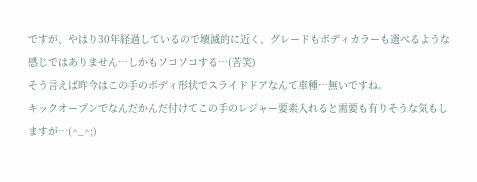ですが、やはり30年経過しているので壊滅的に近く、グレードもボディカラーも選べるような感じではありません…しかもソコソコする…(苦笑)
そう言えば昨今はこの手のボディ形状でスライドドアなんて車種…無いですね。
キックオープンでなんだかんだ付けてこの手のレジャー要素入れると需要も有りそうな気もしますが…(^_^;)